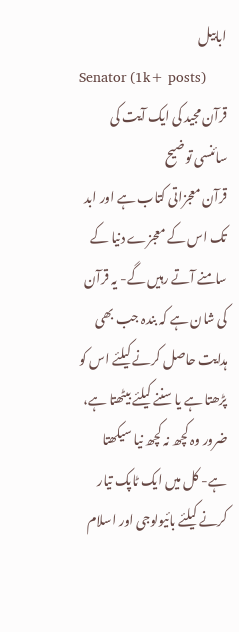ابابیل
Senator (1k+ posts)
قرآن مجید کی ایک آیت کی سائنسی توضیح
قرآن معجزاتی کتاب ہے اور ابد تک اس کے معجزے دنیا کے سامنے آتے رہیں گے- یہ قرآن کی شان ہے کہ بندہ جب بھی ہدایت حاصل کرنے کیلئے اس کو پڑھتا ہے یا سننے کیلئے بیٹھتا ہے، ضرور وہ کچھ نہ کچھ نیا سیکھتا ہے- کل میں ایک ٹاپک تیار کرنے کیلئے بائیولوجی اور اسلام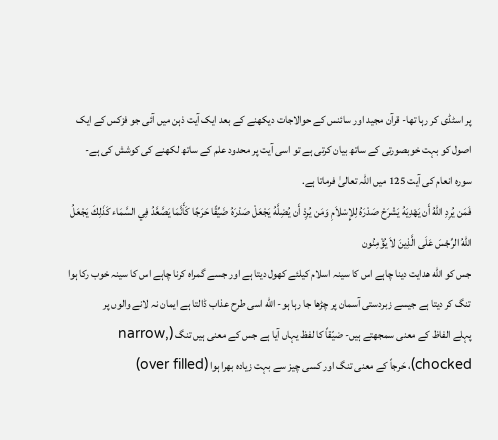پر اسٹڈی کر رہا تھا- قرآن مجید اور سائنس کے حوالاجات دیکھنے کے بعد ایک آیت ذہن میں آئی جو فزکس کے ایک اصول کو بہت خوبصورتی کے ساتھ بیان کرتی ہے تو اسی آیت پر محدود علم کے ساتھ لکھنے کی کوشش کی ہے- سورہ انعام کی آیت 125 میں اللہ تعالیٰ فرماتا ہے.
فَمَن يُرِدِ اللّهُ أَن يَهْدِيَهُ يَشْرَحْ صَدْرَهُ لِلإِسْلاَمِ وَمَن يُرِدْ أَن يُضِلَّهُ يَجْعَلْ صَدْرَهُ ضَيِّقًا حَرَجًا كَأَنَّمَا يَصَّعَّدُ فِي السَّمَاء كَذَلِكَ يَجْعَلُ اللّهُ الرِّجْسَ عَلَى الَّذِينَ لاَ يُؤْمِنُون
جس کو اللّه ھدایت دینا چاہے اس کا سینہ اسلام کیلئے کھول دیتا ہے اور جسے گمراہ کرنا چاہے اس کا سینہ خوب رکا ہوا تنگ کر دیتا ہے جیسے زبردستی آسمان پر چڑھا جا رہا ہو- اللّه اسی طرح عذاب ڈالتا ہے ایمان نہ لانے والوں پر
پہلے الفاظ کے معنی سمجھتے ہیں- ضیّقاً کا لفظ یہاں آیا ہے جس کے معنی ہیں تنگ (narrow, chocked)، حَرجاً کے معنی تنگ اور کسی چیز سے بہت زیادہ بھرا ہوا (over filled)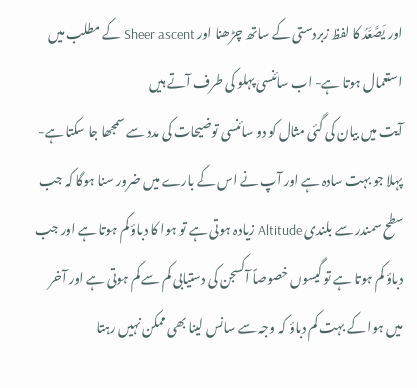اور يَصَّعَّدُ کا لفظ زبردستی کے ساتھ چڑھنا اور Sheer ascent کے مطلب میں استعمال ہوتا ہے- اب سائنسی پہلو کی طرف آتے ہیں
آیت میں بیان کی گئی مثال کو دو سائنسی توضیحات کی مدد سے سمجھا جا سکتا ہے- پہلا جو بہت سادہ ہے اور آپ نے اس کے بارے میں ضرور سنا ہوگا کہ جب سطح سمندر سے بلندی Altitude زیادہ ہوتی ہے تو ہوا کا دباؤ کم ہوتا ہے اور جب دباؤ کم ہوتا ہے تو گیسوں خصوصاً آکسجن کی دستیابی کم سے کم ہوتی ہے اور آخر میں ہوا کے بہت کم دباؤ کہ وجہ سے سانس لینا بھی ممکن نہیں رہتا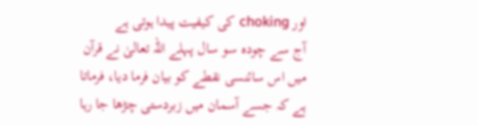اور choking کی کیفیت پیدا ہوتی ہے
آج سے چودہ سو سال پہلے اللّہ تعالیٰ نے قرآن میں اس سائنسی نقطے کو بیان فرما دیا، فرماتا ہے کہ جسے آسمان میں زبردستی چڑھا جا رہا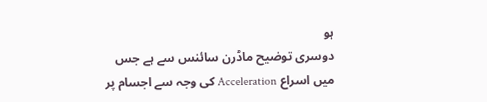ہو
دوسری توضیح ماڈرن سائنس سے ہے جس میں اسراع Acceleration کی وجہ سے اجسام پر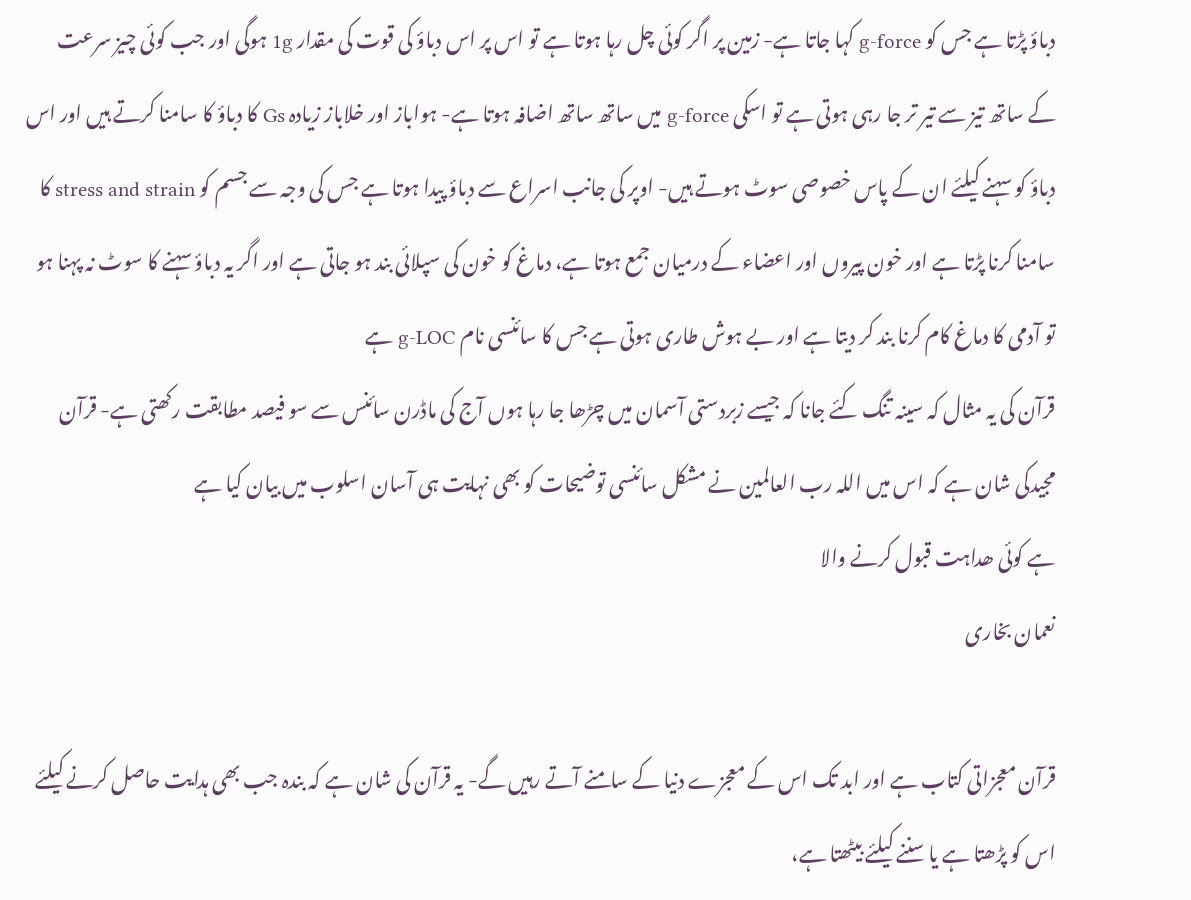دباؤ پڑتا ہے جس کو g-force کہا جاتا ہے- زمین پر اگر کوئی چل رہا ہوتا ہے تو اس پر اس دباؤ کی قوت کی مقدار 1g ہوگی اور جب کوئی چیز سرعت کے ساتھ تیز سے تیر تر جا رہی ہوتی ہے تو اسکی g-force میں ساتھ ساتھ اضافہ ہوتا ہے- ہواباز اور خلاباز زیادہ Gs کا دباؤ کا سامنا کرتے ہیں اور اس دباؤ کو سہنے کیلئے ان کے پاس خصوصی سوٹ ہوتے ہیں- اوپر کی جانب اسراع سے دباؤ پیدا ہوتا ہے جس کی وجہ سے جسم کو stress and strain کا سامنا کرنا پڑتا ہے اور خون پیروں اور اعضاء کے درمیان جمع ہوتا ہے، دماغ کو خون کی سپلائی بند ہو جاتی ہے اور اگر یہ دباؤ سہنے کا سوٹ نہ پہنا ہو تو آدمی کا دماغ کام کرنا بند کر دیتا ہے اور بے ہوش طاری ہوتی ہے جس کا سائنسی نام g-LOC ہے
قرآن کی یہ مثال کہ سینہ تنگ کئے جانا کہ جیسے زبردستی آسمان میں چڑھا جا رہا ہوں آج کی ماڈرن سائنس سے سو فیصد مطابقت رکھتی ہے- قرآن مجیدکی شان ہے کہ اس میں اللہ رب العالمین نے مشکل سائنسی توضیحات کو بھی نہایت ہی آسان اسلوب میں بیان کیا ہے
ہے کوئی ھداہت قبول کرنے والا
نعمان بخاری

قرآن معجزاتی کتاب ہے اور ابد تک اس کے معجزے دنیا کے سامنے آتے رہیں گے- یہ قرآن کی شان ہے کہ بندہ جب بھی ہدایت حاصل کرنے کیلئے اس کو پڑھتا ہے یا سننے کیلئے بیٹھتا ہے،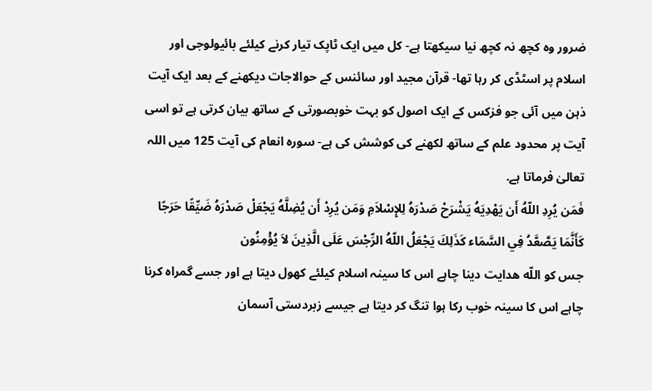ضرور وہ کچھ نہ کچھ نیا سیکھتا ہے- کل میں ایک ٹاپک تیار کرنے کیلئے بائیولوجی اور اسلام پر اسٹڈی کر رہا تھا- قرآن مجید اور سائنس کے حوالاجات دیکھنے کے بعد ایک آیت ذہن میں آئی جو فزکس کے ایک اصول کو بہت خوبصورتی کے ساتھ بیان کرتی ہے تو اسی آیت پر محدود علم کے ساتھ لکھنے کی کوشش کی ہے- سورہ انعام کی آیت 125 میں اللہ تعالیٰ فرماتا ہے.
فَمَن يُرِدِ اللّهُ أَن يَهْدِيَهُ يَشْرَحْ صَدْرَهُ لِلإِسْلاَمِ وَمَن يُرِدْ أَن يُضِلَّهُ يَجْعَلْ صَدْرَهُ ضَيِّقًا حَرَجًا كَأَنَّمَا يَصَّعَّدُ فِي السَّمَاء كَذَلِكَ يَجْعَلُ اللّهُ الرِّجْسَ عَلَى الَّذِينَ لاَ يُؤْمِنُون
جس کو اللّه ھدایت دینا چاہے اس کا سینہ اسلام کیلئے کھول دیتا ہے اور جسے گمراہ کرنا چاہے اس کا سینہ خوب رکا ہوا تنگ کر دیتا ہے جیسے زبردستی آسمان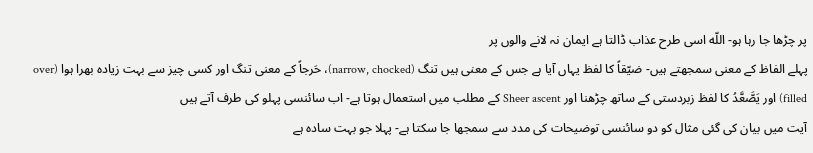پر چڑھا جا رہا ہو- اللّه اسی طرح عذاب ڈالتا ہے ایمان نہ لانے والوں پر
پہلے الفاظ کے معنی سمجھتے ہیں- ضیّقاً کا لفظ یہاں آیا ہے جس کے معنی ہیں تنگ (narrow, chocked)، حَرجاً کے معنی تنگ اور کسی چیز سے بہت زیادہ بھرا ہوا (over filled) اور يَصَّعَّدُ کا لفظ زبردستی کے ساتھ چڑھنا اور Sheer ascent کے مطلب میں استعمال ہوتا ہے- اب سائنسی پہلو کی طرف آتے ہیں
آیت میں بیان کی گئی مثال کو دو سائنسی توضیحات کی مدد سے سمجھا جا سکتا ہے- پہلا جو بہت سادہ ہے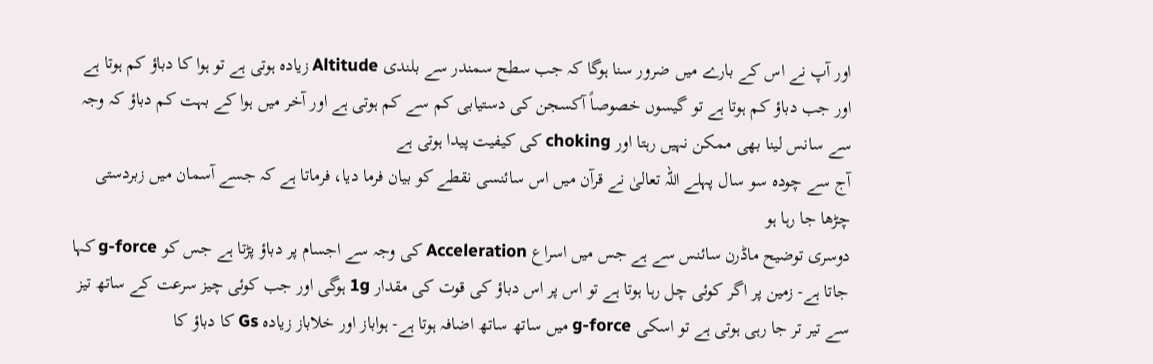اور آپ نے اس کے بارے میں ضرور سنا ہوگا کہ جب سطح سمندر سے بلندی Altitude زیادہ ہوتی ہے تو ہوا کا دباؤ کم ہوتا ہے اور جب دباؤ کم ہوتا ہے تو گیسوں خصوصاً آکسجن کی دستیابی کم سے کم ہوتی ہے اور آخر میں ہوا کے بہت کم دباؤ کہ وجہ سے سانس لینا بھی ممکن نہیں رہتا اور choking کی کیفیت پیدا ہوتی ہے
آج سے چودہ سو سال پہلے اللّہ تعالیٰ نے قرآن میں اس سائنسی نقطے کو بیان فرما دیا، فرماتا ہے کہ جسے آسمان میں زبردستی چڑھا جا رہا ہو
دوسری توضیح ماڈرن سائنس سے ہے جس میں اسراع Acceleration کی وجہ سے اجسام پر دباؤ پڑتا ہے جس کو g-force کہا جاتا ہے- زمین پر اگر کوئی چل رہا ہوتا ہے تو اس پر اس دباؤ کی قوت کی مقدار 1g ہوگی اور جب کوئی چیز سرعت کے ساتھ تیز سے تیر تر جا رہی ہوتی ہے تو اسکی g-force میں ساتھ ساتھ اضافہ ہوتا ہے- ہواباز اور خلاباز زیادہ Gs کا دباؤ کا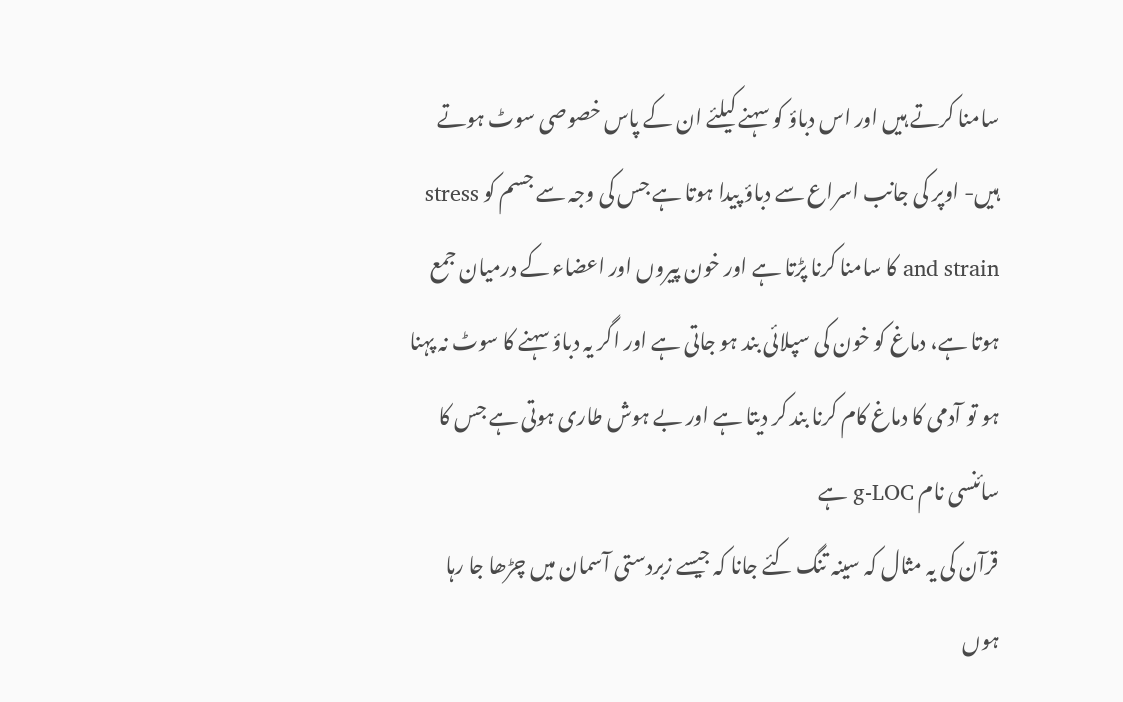سامنا کرتے ہیں اور اس دباؤ کو سہنے کیلئے ان کے پاس خصوصی سوٹ ہوتے ہیں- اوپر کی جانب اسراع سے دباؤ پیدا ہوتا ہے جس کی وجہ سے جسم کو stress and strain کا سامنا کرنا پڑتا ہے اور خون پیروں اور اعضاء کے درمیان جمع ہوتا ہے، دماغ کو خون کی سپلائی بند ہو جاتی ہے اور اگر یہ دباؤ سہنے کا سوٹ نہ پہنا ہو تو آدمی کا دماغ کام کرنا بند کر دیتا ہے اور بے ہوش طاری ہوتی ہے جس کا سائنسی نام g-LOC ہے
قرآن کی یہ مثال کہ سینہ تنگ کئے جانا کہ جیسے زبردستی آسمان میں چڑھا جا رہا ہوں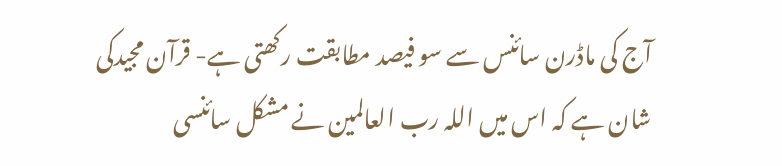آج کی ماڈرن سائنس سے سو فیصد مطابقت رکھتی ہے- قرآن مجیدکی شان ہے کہ اس میں اللہ رب العالمین نے مشکل سائنسی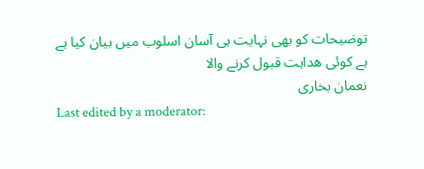توضیحات کو بھی نہایت ہی آسان اسلوب میں بیان کیا ہے
ہے کوئی ھداہت قبول کرنے والا
نعمان بخاری
Last edited by a moderator: